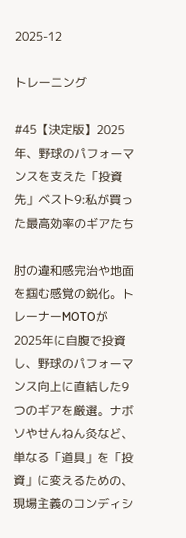2025-12

トレーニング

#45【決定版】2025年、野球のパフォーマンスを支えた「投資先」ベスト9:私が買った最高効率のギアたち

肘の違和感完治や地面を掴む感覚の鋭化。トレーナーMOTOが2025年に自腹で投資し、野球のパフォーマンス向上に直結した9つのギアを厳選。ナボソやせんねん灸など、単なる「道具」を「投資」に変えるための、現場主義のコンディシ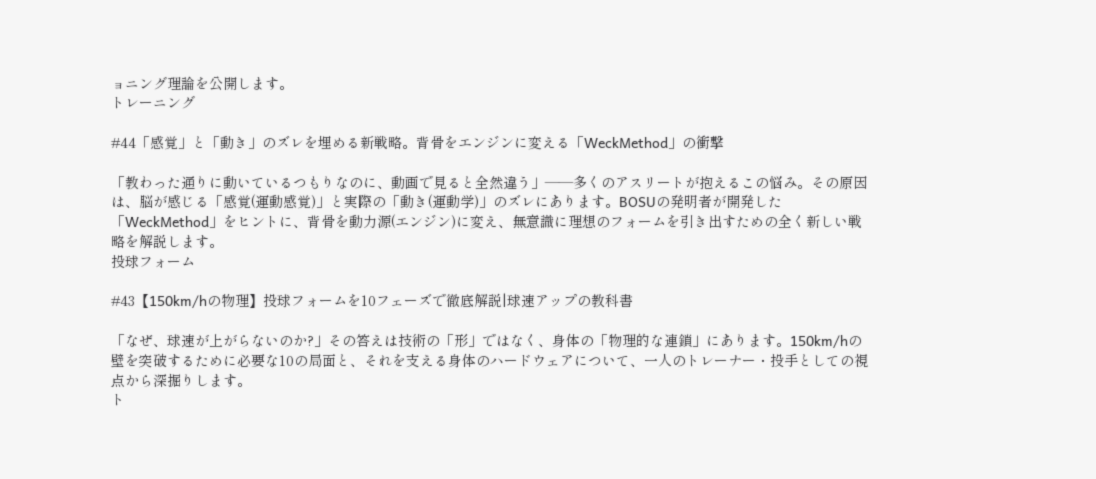ョニング理論を公開します。
トレーニング

#44「感覚」と「動き」のズレを埋める新戦略。背骨をエンジンに変える「WeckMethod」の衝撃

「教わった通りに動いているつもりなのに、動画で見ると全然違う」――多くのアスリートが抱えるこの悩み。その原因は、脳が感じる「感覚(運動感覚)」と実際の「動き(運動学)」のズレにあります。BOSUの発明者が開発した「WeckMethod」をヒントに、背骨を動力源(エンジン)に変え、無意識に理想のフォームを引き出すための全く新しい戦略を解説します。
投球フォーム

#43【150km/hの物理】投球フォームを10フェーズで徹底解説|球速アップの教科書

「なぜ、球速が上がらないのか?」その答えは技術の「形」ではなく、身体の「物理的な連鎖」にあります。150km/hの壁を突破するために必要な10の局面と、それを支える身体のハードウェアについて、一人のトレーナー・投手としての視点から深掘りします。
ト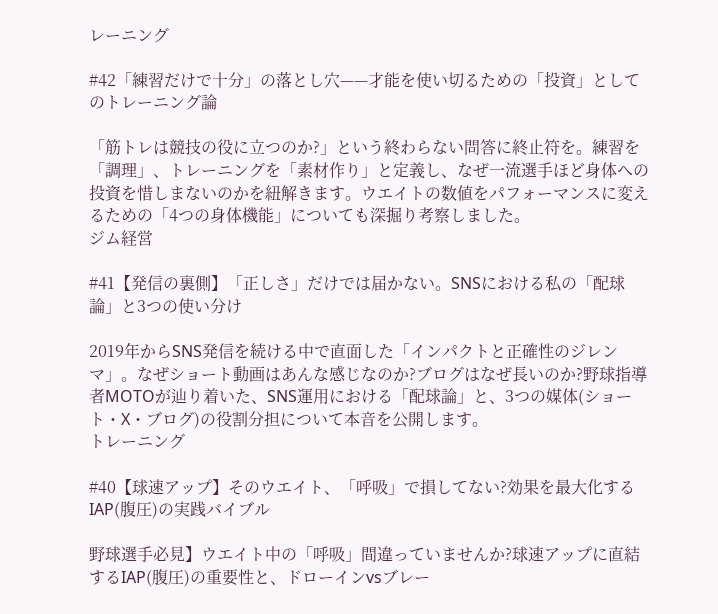レーニング

#42「練習だけで十分」の落とし穴——才能を使い切るための「投資」としてのトレーニング論

「筋トレは競技の役に立つのか?」という終わらない問答に終止符を。練習を「調理」、トレーニングを「素材作り」と定義し、なぜ一流選手ほど身体への投資を惜しまないのかを紐解きます。ウエイトの数値をパフォーマンスに変えるための「4つの身体機能」についても深掘り考察しました。
ジム経営

#41【発信の裏側】「正しさ」だけでは届かない。SNSにおける私の「配球論」と3つの使い分け

2019年からSNS発信を続ける中で直面した「インパクトと正確性のジレンマ」。なぜショート動画はあんな感じなのか?ブログはなぜ長いのか?野球指導者MOTOが辿り着いた、SNS運用における「配球論」と、3つの媒体(ショート・X・ブログ)の役割分担について本音を公開します。
トレーニング

#40【球速アップ】そのウエイト、「呼吸」で損してない?効果を最大化するIAP(腹圧)の実践バイブル

野球選手必見】ウエイト中の「呼吸」間違っていませんか?球速アップに直結するIAP(腹圧)の重要性と、ドローインvsブレー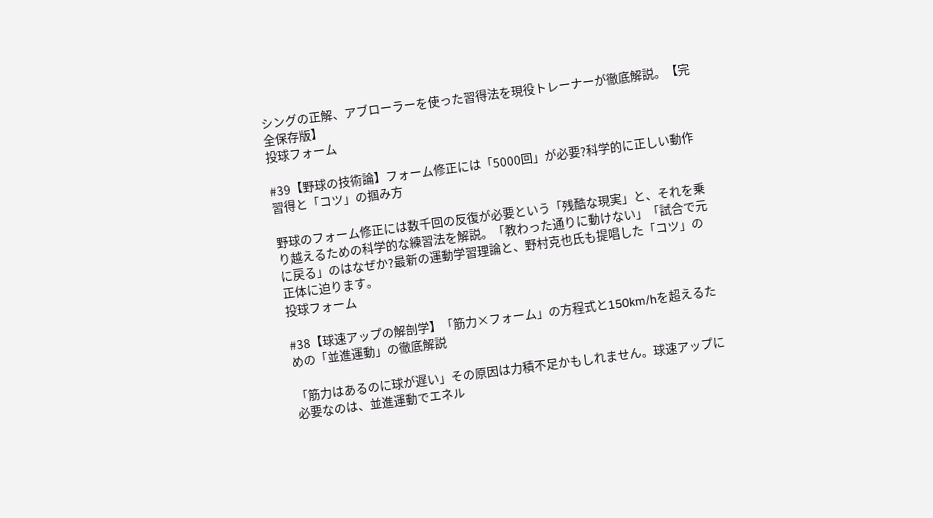シングの正解、アブローラーを使った習得法を現役トレーナーが徹底解説。【完全保存版】
投球フォーム

#39【野球の技術論】フォーム修正には「5000回」が必要?科学的に正しい動作習得と「コツ」の掴み方

野球のフォーム修正には数千回の反復が必要という「残酷な現実」と、それを乗り越えるための科学的な練習法を解説。「教わった通りに動けない」「試合で元に戻る」のはなぜか?最新の運動学習理論と、野村克也氏も提唱した「コツ」の正体に迫ります。
投球フォーム

#38【球速アップの解剖学】「筋力×フォーム」の方程式と150km/hを超えるための「並進運動」の徹底解説

「筋力はあるのに球が遅い」その原因は力積不足かもしれません。球速アップに必要なのは、並進運動でエネル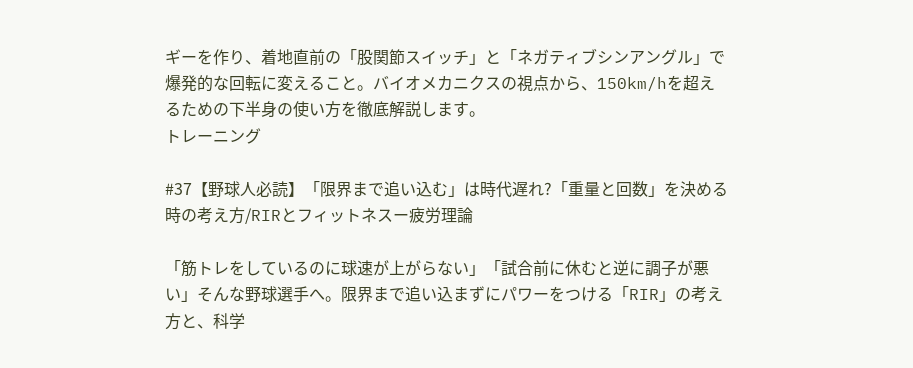ギーを作り、着地直前の「股関節スイッチ」と「ネガティブシンアングル」で爆発的な回転に変えること。バイオメカニクスの視点から、150km/hを超えるための下半身の使い方を徹底解説します。
トレーニング

#37【野球人必読】「限界まで追い込む」は時代遅れ?「重量と回数」を決める時の考え方/RIRとフィットネスー疲労理論

「筋トレをしているのに球速が上がらない」「試合前に休むと逆に調子が悪い」そんな野球選手へ。限界まで追い込まずにパワーをつける「RIR」の考え方と、科学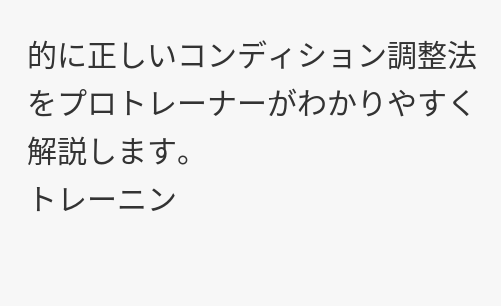的に正しいコンディション調整法をプロトレーナーがわかりやすく解説します。
トレーニン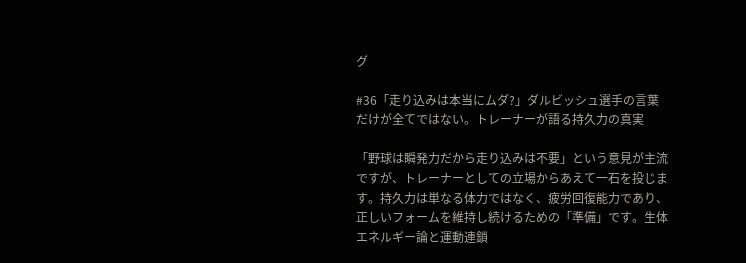グ

#36「走り込みは本当にムダ?」ダルビッシュ選手の言葉だけが全てではない。トレーナーが語る持久力の真実

「野球は瞬発力だから走り込みは不要」という意見が主流ですが、トレーナーとしての立場からあえて一石を投じます。持久力は単なる体力ではなく、疲労回復能力であり、正しいフォームを維持し続けるための「準備」です。生体エネルギー論と運動連鎖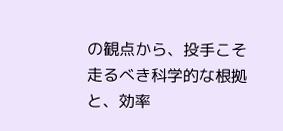の観点から、投手こそ走るべき科学的な根拠と、効率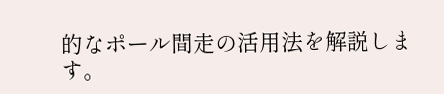的なポール間走の活用法を解説します。